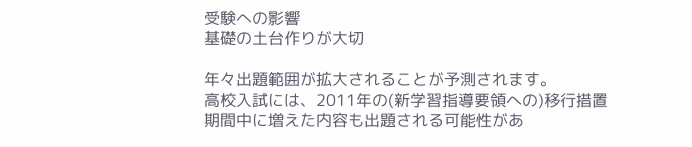受験への影響
基礎の土台作りが大切

年々出題範囲が拡大されることが予測されます。
高校入試には、2011年の(新学習指導要領への)移行措置期間中に増えた内容も出題される可能性があ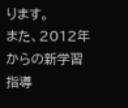ります。
また、2012年からの新学習指導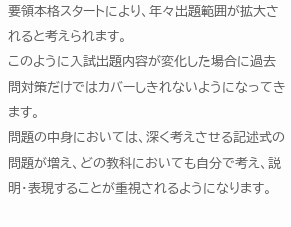要領本格スタートにより、年々出題範囲が拡大されると考えられます。
このように入試出題内容が変化した場合に過去問対策だけではカバーしきれないようになってきます。
問題の中身においては、深く考えさせる記述式の問題が増え、どの教科においても自分で考え、説明・表現することが重視されるようになります。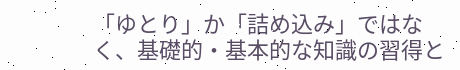「ゆとり」か「詰め込み」ではなく、基礎的・基本的な知識の習得と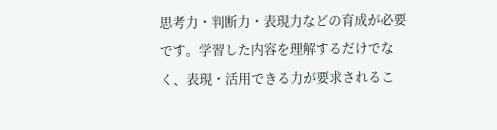思考力・判断力・表現力などの育成が必要です。学習した内容を理解するだけでなく、表現・活用できる力が要求されるこ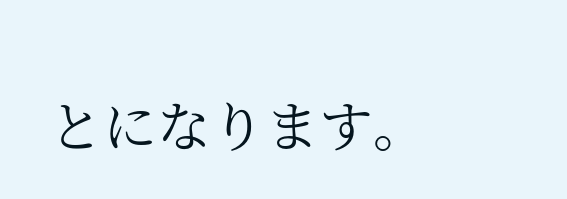とになります。